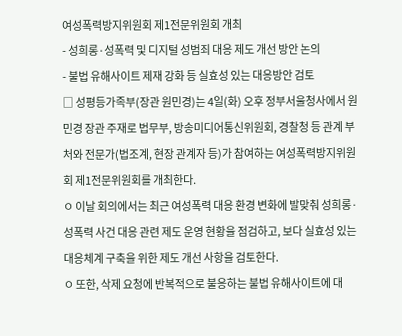여성폭력방지위원회 제1전문위원회 개최
- 성희롱·성폭력 및 디지털 성범죄 대응 제도 개선 방안 논의
- 불법 유해사이트 제재 강화 등 실효성 있는 대응방안 검토
□ 성평등가족부(장관 원민경)는 4일(화) 오후 정부서울청사에서 원민경 장관 주재로 법무부, 방송미디어통신위원회, 경찰청 등 관계 부처와 전문가(법조계, 현장 관계자 등)가 참여하는 여성폭력방지위원회 제1전문위원회를 개최한다.
ㅇ 이날 회의에서는 최근 여성폭력 대응 환경 변화에 발맞춰 성희롱·성폭력 사건 대응 관련 제도 운영 현황을 점검하고, 보다 실효성 있는 대응체계 구축을 위한 제도 개선 사항을 검토한다.
ㅇ 또한, 삭제 요청에 반복적으로 불응하는 불법 유해사이트에 대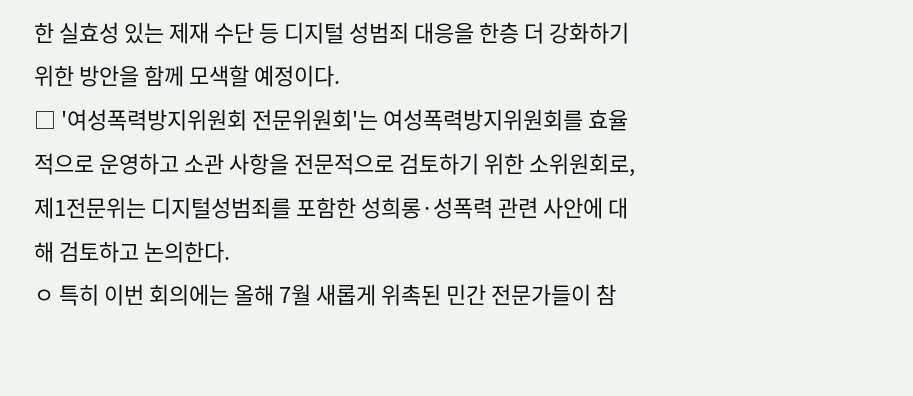한 실효성 있는 제재 수단 등 디지털 성범죄 대응을 한층 더 강화하기 위한 방안을 함께 모색할 예정이다.
□ '여성폭력방지위원회 전문위원회'는 여성폭력방지위원회를 효율적으로 운영하고 소관 사항을 전문적으로 검토하기 위한 소위원회로, 제1전문위는 디지털성범죄를 포함한 성희롱·성폭력 관련 사안에 대해 검토하고 논의한다.
ㅇ 특히 이번 회의에는 올해 7월 새롭게 위촉된 민간 전문가들이 참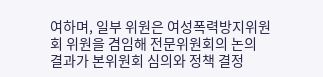여하며, 일부 위원은 여성폭력방지위원회 위원을 겸임해 전문위원회의 논의 결과가 본위원회 심의와 정책 결정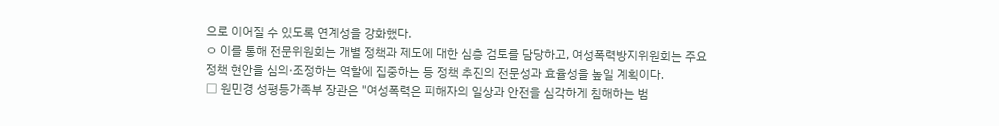으로 이어질 수 있도록 연계성을 강화했다.
ㅇ 이를 통해 전문위원회는 개별 정책과 제도에 대한 심층 검토를 담당하고, 여성폭력방지위원회는 주요 정책 현안을 심의·조정하는 역할에 집중하는 등 정책 추진의 전문성과 효율성을 높일 계획이다.
□ 원민경 성평등가족부 장관은 "여성폭력은 피해자의 일상과 안전을 심각하게 침해하는 범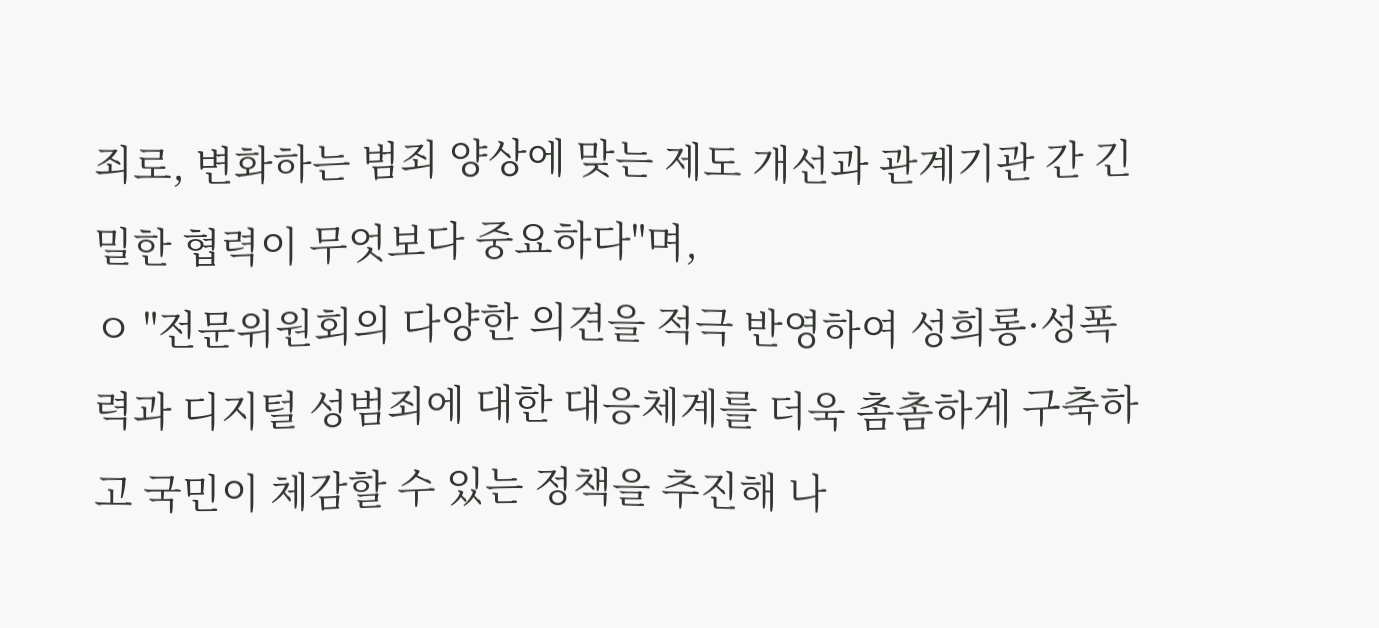죄로, 변화하는 범죄 양상에 맞는 제도 개선과 관계기관 간 긴밀한 협력이 무엇보다 중요하다"며,
ㅇ "전문위원회의 다양한 의견을 적극 반영하여 성희롱·성폭력과 디지털 성범죄에 대한 대응체계를 더욱 촘촘하게 구축하고 국민이 체감할 수 있는 정책을 추진해 나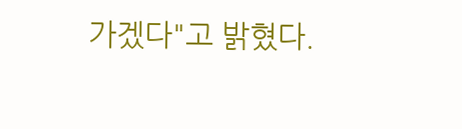가겠다"고 밝혔다.